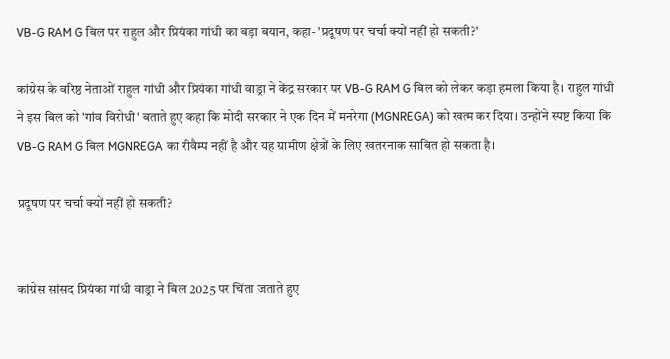VB-G RAM G बिल पर राहुल और प्रियंका गांधी का बड़ा बयान, कहा- 'प्रदूषण पर चर्चा क्यों नहीं हो सकती?'

कांग्रेस के वरिष्ठ नेताओं राहुल गांधी और प्रियंका गांधी वाड्रा ने केंद्र सरकार पर VB-G RAM G बिल को लेकर कड़ा हमला किया है। राहुल गांधी ने इस बिल को 'गांव विरोधी' बताते हुए कहा कि मोदी सरकार ने एक दिन में मनरेगा (MGNREGA) को खत्म कर दिया। उन्होंने स्पष्ट किया कि VB-G RAM G बिल MGNREGA का रीवैम्प नहीं है और यह ग्रामीण क्षेत्रों के लिए खतरनाक साबित हो सकता है।

प्रदूषण पर चर्चा क्यों नहीं हो सकती?


कांग्रेस सांसद प्रियंका गांधी वाड्रा ने बिल 2025 पर चिंता जताते हुए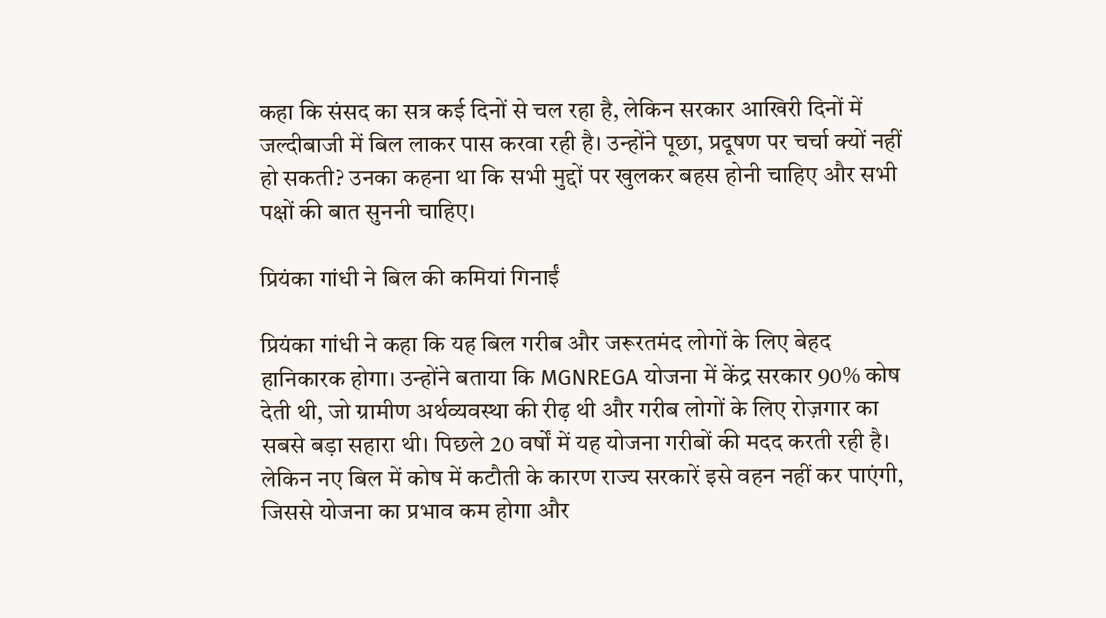कहा कि संसद का सत्र कई दिनों से चल रहा है, लेकिन सरकार आखिरी दिनों में जल्दीबाजी में बिल लाकर पास करवा रही है। उन्होंने पूछा, प्रदूषण पर चर्चा क्यों नहीं हो सकती? उनका कहना था कि सभी मुद्दों पर खुलकर बहस होनी चाहिए और सभी पक्षों की बात सुननी चाहिए।

प्रियंका गांधी ने बिल की कमियां गिनाईं

प्रियंका गांधी ने कहा कि यह बिल गरीब और जरूरतमंद लोगों के लिए बेहद हानिकारक होगा। उन्होंने बताया कि MGNREGA योजना में केंद्र सरकार 90% कोष देती थी, जो ग्रामीण अर्थव्यवस्था की रीढ़ थी और गरीब लोगों के लिए रोज़गार का सबसे बड़ा सहारा थी। पिछले 20 वर्षों में यह योजना गरीबों की मदद करती रही है। लेकिन नए बिल में कोष में कटौती के कारण राज्य सरकारें इसे वहन नहीं कर पाएंगी, जिससे योजना का प्रभाव कम होगा और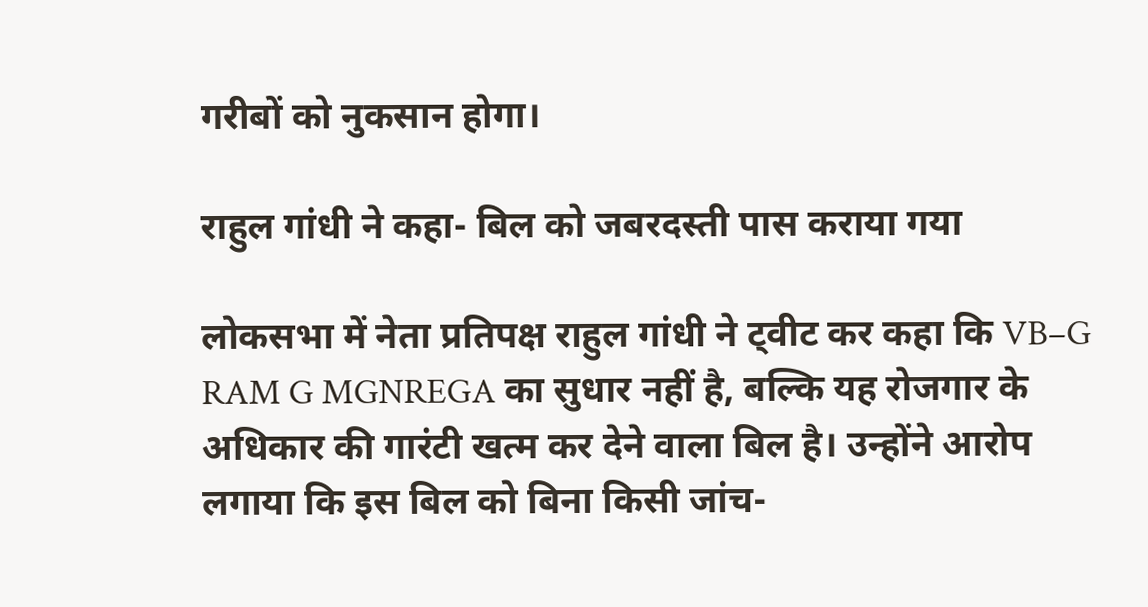गरीबों को नुकसान होगा।

राहुल गांधी ने कहा- बिल को जबरदस्ती पास कराया गया

लोकसभा में नेता प्रतिपक्ष राहुल गांधी ने ट्वीट कर कहा कि VB–G RAM G MGNREGA का सुधार नहीं है, बल्कि यह रोजगार के अधिकार की गारंटी खत्म कर देने वाला बिल है। उन्होंने आरोप लगाया कि इस बिल को बिना किसी जांच-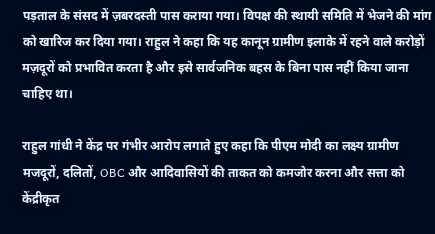पड़ताल के संसद में ज़बरदस्ती पास कराया गया। विपक्ष की स्थायी समिति में भेजने की मांग को खारिज कर दिया गया। राहुल ने कहा कि यह कानून ग्रामीण इलाके में रहने वाले करोड़ों मज़दूरों को प्रभावित करता है और इसे सार्वजनिक बहस के बिना पास नहीं किया जाना चाहिए था।

राहुल गांधी ने केंद्र पर गंभीर आरोप लगाते हुए कहा कि पीएम मोदी का लक्ष्य ग्रामीण मजदूरों, दलितों, OBC और आदिवासियों की ताकत को कमजोर करना और सत्ता को केंद्रीकृत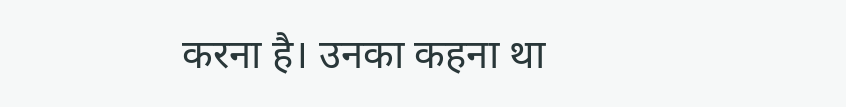करना है। उनका कहना था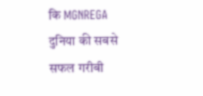कि MGNREGA दुनिया की सबसे सफल गरीबी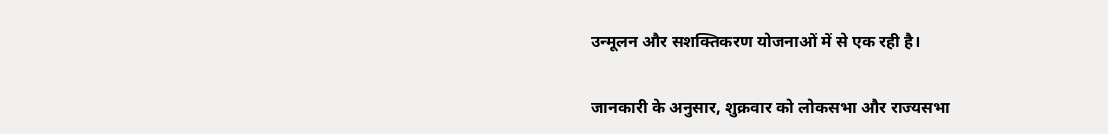उन्मूलन और सशक्तिकरण योजनाओं में से एक रही है।

जानकारी के अनुसार, शुक्रवार को लोकसभा और राज्यसभा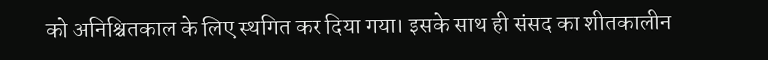को अनिश्चितकाल के लिए स्थगित कर दिया गया। इसके साथ ही संसद का शीतकालीन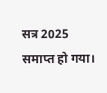सत्र 2025 समाप्त हो गया।